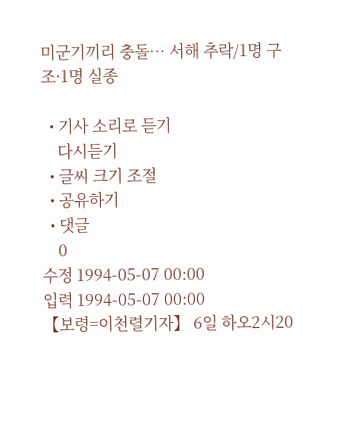미군기끼리 충돌… 서해 추락/1명 구조·1명 실종

  • 기사 소리로 듣기
    다시듣기
  • 글씨 크기 조절
  • 공유하기
  • 댓글
    0
수정 1994-05-07 00:00
입력 1994-05-07 00:00
【보령=이천렬기자】 6일 하오2시20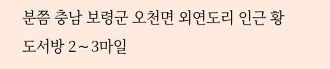분쯤 충남 보령군 오천면 외연도리 인근 황도서방 2∼3마일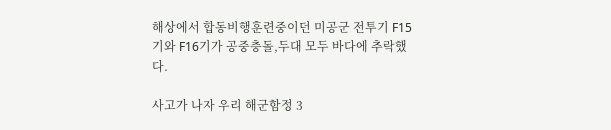해상에서 합동비행훈련중이던 미공군 전투기 F15기와 F16기가 공중충돌,두대 모두 바다에 추락했다.

사고가 나자 우리 해군함정 3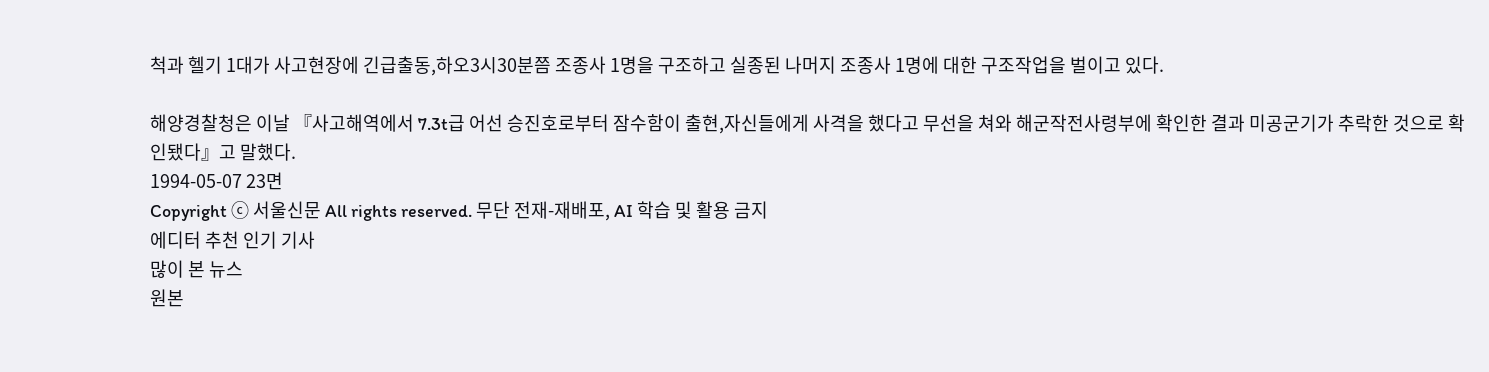척과 헬기 1대가 사고현장에 긴급출동,하오3시30분쯤 조종사 1명을 구조하고 실종된 나머지 조종사 1명에 대한 구조작업을 벌이고 있다.

해양경찰청은 이날 『사고해역에서 7.3t급 어선 승진호로부터 잠수함이 출현,자신들에게 사격을 했다고 무선을 쳐와 해군작전사령부에 확인한 결과 미공군기가 추락한 것으로 확인됐다』고 말했다.
1994-05-07 23면
Copyright ⓒ 서울신문 All rights reserved. 무단 전재-재배포, AI 학습 및 활용 금지
에디터 추천 인기 기사
많이 본 뉴스
원본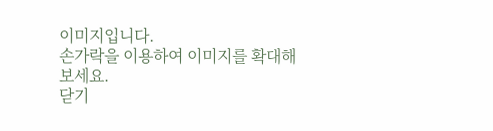이미지입니다.
손가락을 이용하여 이미지를 확대해 보세요.
닫기